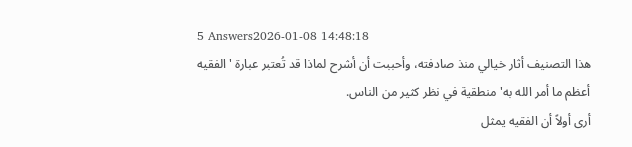5 Answers2026-01-08 14:48:18
هذا التصنيف أثار خيالي منذ صادفته، وأحببت أن أشرح لماذا قد تُعتبر عبارة 'الفقيه أعظم ما أمر الله به' منطقية في نظر كثير من الناس.
أرى أولاً أن الفقيه يمثل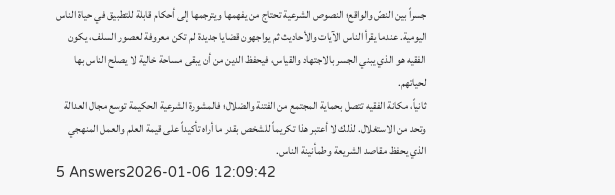جسراً بين النصّ والواقع؛ النصوص الشرعية تحتاج من يفهمها ويترجمها إلى أحكام قابلة للتطبيق في حياة الناس اليومية. عندما يقرأ الناس الآيات والأحاديث ثم يواجهون قضايا جديدة لم تكن معروفة لعصور السلف، يكون الفقيه هو الذي يبني الجسر بالاجتهاد والقياس، فيحفظ الدين من أن يبقى مساحة خالية لا يصلح الناس بها لحياتهم.
ثانياً، مكانة الفقيه تتصل بحماية المجتمع من الفتنة والضلال؛ فالمشورة الشرعية الحكيمة توسع مجال العدالة وتحد من الاستغلال. لذلك لا أعتبر هذا تكريماً للشخص بقدر ما أراه تأكيداً على قيمة العلم والعمل المنهجي الذي يحفظ مقاصد الشريعة وطمأنينة الناس.
5 Answers2026-01-06 12:09:42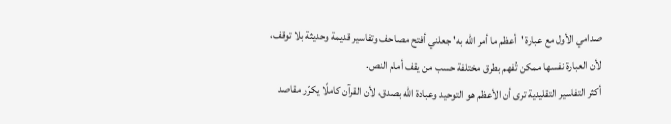صدامي الأول مع عبارة 'أعظم ما أمر الله به' جعلني أفتح مصاحف وتفاسير قديمة وحديثة بلا توقف، لأن العبارة نفسها ممكن تُفهم بطرق مختلفة حسب من يقف أمام النص.
أكثر التفاسير التقليدية ترى أن الأعظم هو التوحيد وعبادة الله بصدق، لأن القرآن كاملًا يكرّر مقاصد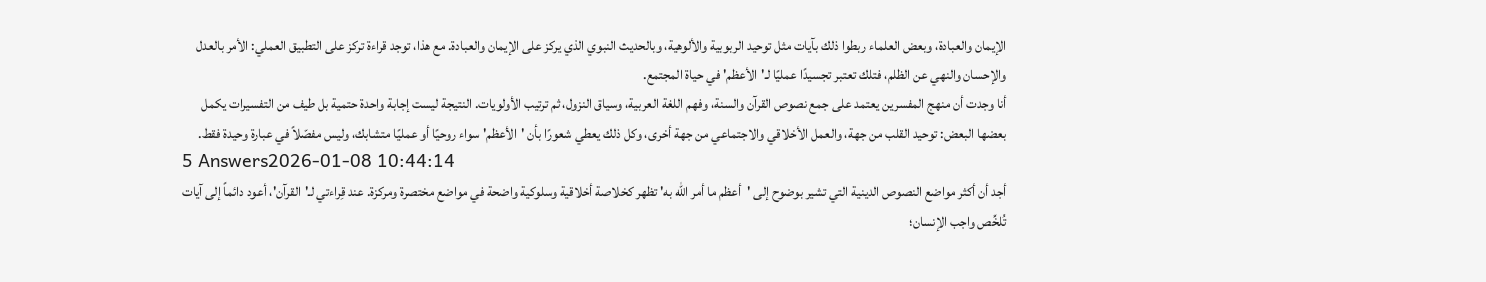الإيمان والعبادة، وبعض العلماء ربطوا ذلك بآيات مثل توحيد الربوبية والألوهية، وبالحديث النبوي الذي يركز على الإيمان والعبادة. مع هذا، توجد قراءة تركز على التطبيق العملي: الأمر بالعدل والإحسان والنهي عن الظلم، فتلك تعتبر تجسيدًا عمليًا لـ'الأعظم' في حياة المجتمع.
أنا وجدت أن منهج المفسرين يعتمد على جمع نصوص القرآن والسنة، وفهم اللغة العربية، وسياق النزول، ثم ترتيب الأولويات. النتيجة ليست إجابة واحدة حتمية بل طيف من التفسيرات يكمل بعضها البعض: توحيد القلب من جهة، والعمل الأخلاقي والاجتماعي من جهة أخرى، وكل ذلك يعطي شعورًا بأن 'الأعظم' سواء روحيًا أو عمليًا متشابك، وليس مفصّلاً في عبارة وحيدة فقط.
5 Answers2026-01-08 10:44:14
أجد أن أكثر مواضع النصوص الدينية التي تشير بوضوح إلى 'أعظم ما أمر الله به' تظهر كخلاصة أخلاقية وسلوكية واضحة في مواضع مختصرة ومركزة. عند قِراءتي لـ'القرآن'، أعود دائماً إلى آيات تُلخِّص واجب الإنسان؛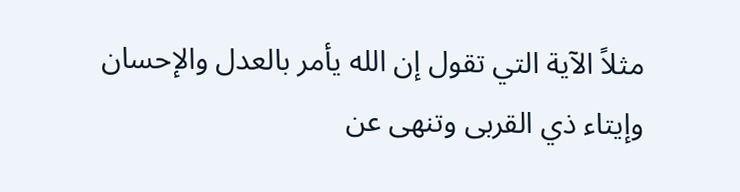مثلاً الآية التي تقول إن الله يأمر بالعدل والإحسان وإيتاء ذي القربى وتنهى عن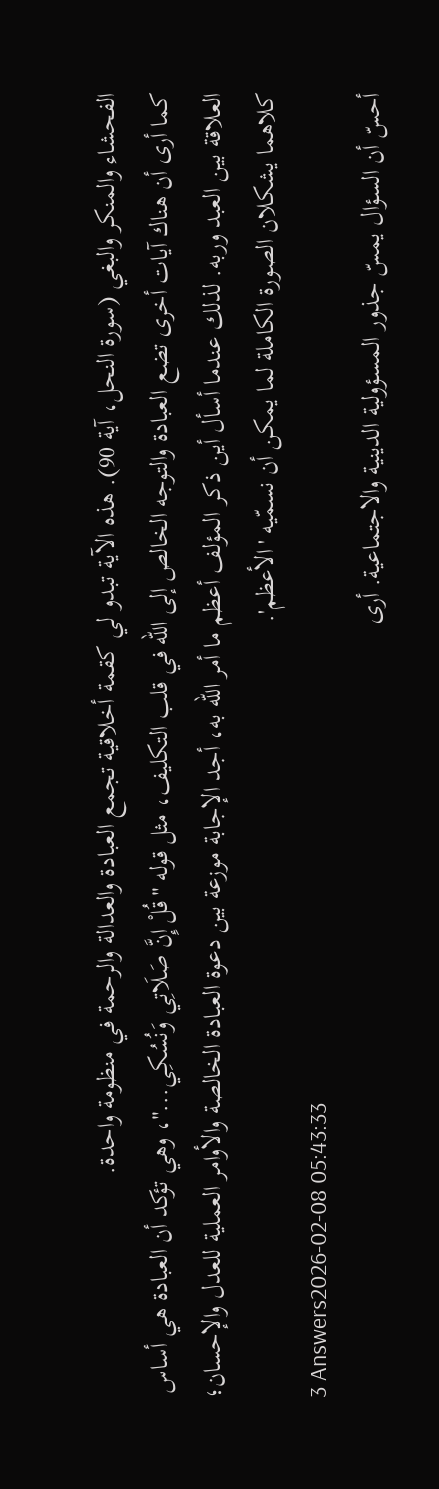الفحشاء والمنكر والبغي (سورة النحل، آية 90). هذه الآية تبدو لي كقمة أخلاقية تجمع العبادة والعدالة والرحمة في منظومة واحدة.
كما أرى أن هناك آيات أخرى تضع العبادة والتوجه الخالص إلى الله في قلب التكليف، مثل قوله "قُلْ إِنَّ صَلَاتِي وَنُسُكِي..."، وهي تؤكد أن العبادة هي أساس العلاقة بين العبد وربه. لذلك عندما أسأل أين ذكر المؤلف أعظم ما أمر الله به، أجد الإجابة موزعة بين دعوة العبادة الخالصة والأوامر العملية للعدل والإحسان؛ كلاهما يشكلان الصورة الكاملة لما يمكن أن نسمّيه 'الأعظم'.
3 Answers2026-02-08 05:43:33
أحسّ أن السؤال يمسّ جذور المسؤولية الدينية والاجتماعية. أرى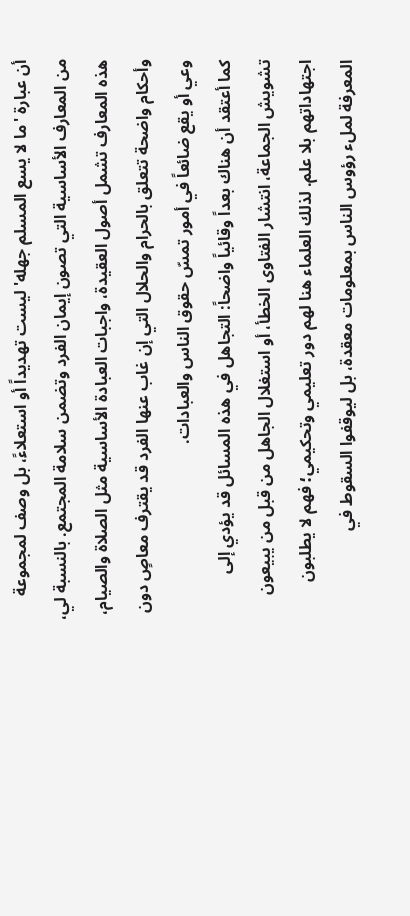أن عبارة 'ما لا يسع المسلم جهله' ليست تهديداً أو استعلاءً، بل وصف لمجموعة من المعارف الأساسية التي تصون إيمان الفرد وتضمن سلامة المجتمع. بالنسبة لي، هذه المعارف تشمل أصول العقيدة، واجبات العبادة الأساسية مثل الصلاة والصيام، وأحكام واضحة تتعلق بالحرام والحلال التي إن غاب عنها الفرد قد يقترف معاصٍ دون وعي أو يقع ضائعاً في أمور تمسّ حقوق الناس والعبادات.
كما أعتقد أن هناك بعداً وقائياً واضحاً: التجاهل في هذه المسائل قد يؤدي إلى تشويش الجماعة، انتشار الفتاوى الخطأ، أو استغلال الجاهل من قبل من يبيعون اجتهاداتهم بلا علم. لذلك العلماء هنا لهم دور تعليمي وتحكيمي؛ فهم لا يطلبون المعرفة لملء رؤوس الناس بمعلومات معقدة، بل ليوقفوا السقوط في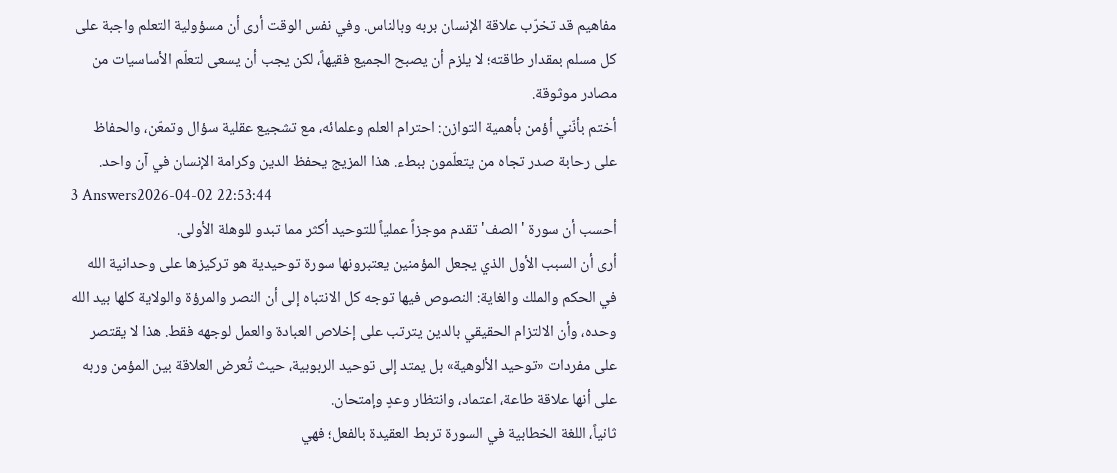مفاهيم قد تخرّب علاقة الإنسان بربه وبالناس. وفي نفس الوقت أرى أن مسؤولية التعلم واجبة على كل مسلم بمقدار طاقته؛ لا يلزم أن يصبح الجميع فقيهاً، لكن يجب أن يسعى لتعلّم الأساسيات من مصادر موثوقة.
أختم بأنّني أؤمن بأهمية التوازن: احترام العلم وعلمائه، مع تشجيع عقلية سؤال وتمعّن، والحفاظ على رحابة صدر تجاه من يتعلّمون ببطء. هذا المزيج يحفظ الدين وكرامة الإنسان في آن واحد.
3 Answers2026-04-02 22:53:44
أحسب أن سورة 'الصف' تقدم موجزاً عملياً للتوحيد أكثر مما تبدو للوهلة الأولى.
أرى أن السبب الأول الذي يجعل المؤمنين يعتبرونها سورة توحيدية هو تركيزها على وحدانية الله في الحكم والملك والغاية: النصوص فيها توجه كل الانتباه إلى أن النصر والمرؤة والولاية كلها بيد الله وحده، وأن الالتزام الحقيقي بالدين يترتب على إخلاص العبادة والعمل لوجهه فقط. هذا لا يقتصر على مفردات «توحيد الألوهية» بل يمتد إلى توحيد الربوبية، حيث تُعرض العلاقة بين المؤمن وربه على أنها علاقة طاعة، اعتماد، وانتظار وعدٍ وإمتحان.
ثانياً، اللغة الخطابية في السورة تربط العقيدة بالفعل؛ فهي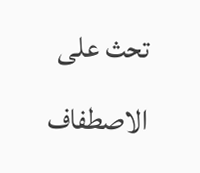تحث على الاصطفاف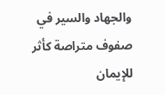والجهاد والسير في صفوف متراصة كأثر للإيمان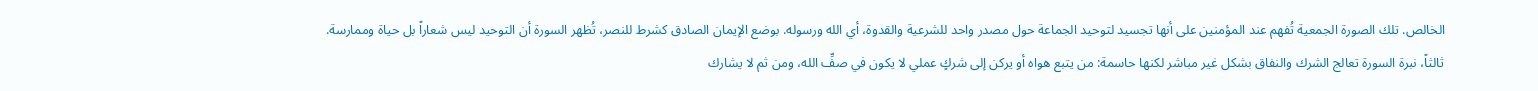الخالص. تلك الصورة الجمعية تُفهم عند المؤمنين على أنها تجسيد لتوحيد الجماعة حول مصدر واحد للشرعية والقدوة، أي الله ورسوله. بوضع الإيمان الصادق كشرط للنصر، تُظهر السورة أن التوحيد ليس شعاراً بل حياة وممارسة.
ثالثاً، نبرة السورة تعالج الشرك والنفاق بشكل غير مباشر لكنها حاسمة: من يتبع هواه أو يركن إلى شركٍ عملي لا يكون في صفِّ الله، ومن ثم لا يشارك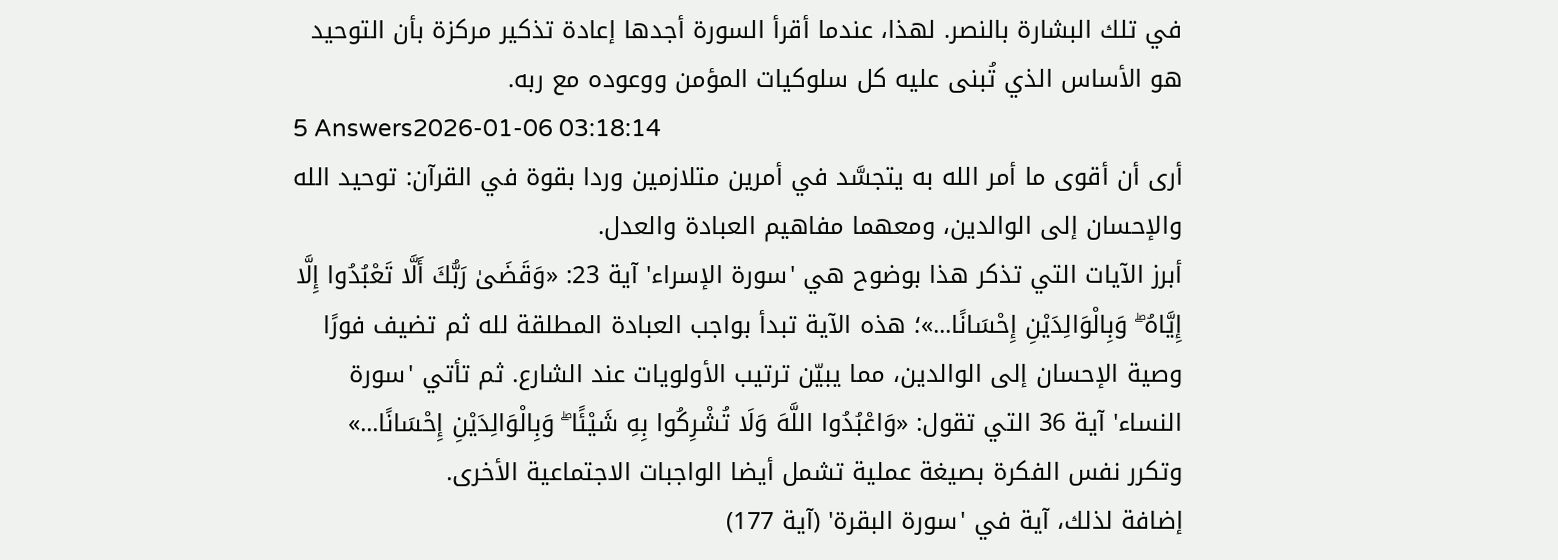في تلك البشارة بالنصر. لهذا، عندما أقرأ السورة أجدها إعادة تذكير مركزة بأن التوحيد هو الأساس الذي تُبنى عليه كل سلوكيات المؤمن ووعوده مع ربه.
5 Answers2026-01-06 03:18:14
أرى أن أقوى ما أمر الله به يتجسَّد في أمرين متلازمين وردا بقوة في القرآن: توحيد الله والإحسان إلى الوالدين، ومعهما مفاهيم العبادة والعدل.
أبرز الآيات التي تذكر هذا بوضوح هي 'سورة الإسراء' آية 23: «وَقَضَىٰ رَبُّكَ أَلَّا تَعْبُدُوا إِلَّا إِيَّاهُ ۖ وَبِالْوَالِدَيْنِ إِحْسَانًا...»؛ هذه الآية تبدأ بواجب العبادة المطلقة لله ثم تضيف فورًا وصية الإحسان إلى الوالدين، مما يبيّن ترتيب الأولويات عند الشارع. ثم تأتي 'سورة النساء' آية 36 التي تقول: «وَاعْبُدُوا اللَّهَ وَلَا تُشْرِكُوا بِهِ شَيْئًا ۖ وَبِالْوَالِدَيْنِ إِحْسَانًا...» وتكرر نفس الفكرة بصيغة عملية تشمل أيضا الواجبات الاجتماعية الأخرى.
إضافة لذلك، آية في 'سورة البقرة' (آية 177)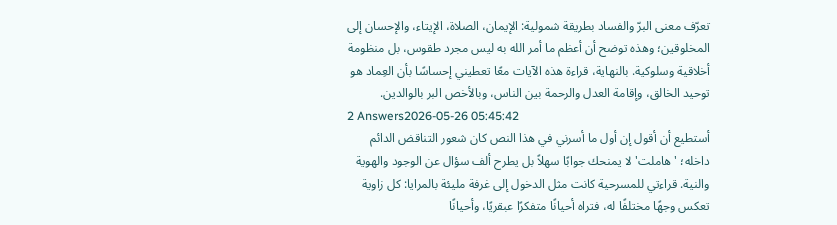تعرّف معنى البرّ والفساد بطريقة شمولية: الإيمان، الصلاة، الإيتاء، والإحسان إلى المخلوقين؛ وهذه توضح أن أعظم ما أمر الله به ليس مجرد طقوس، بل منظومة أخلاقية وسلوكية. بالنهاية، قراءة هذه الآيات معًا تعطيني إحساسًا بأن العِماد هو توحيد الخالق، وإقامة العدل والرحمة بين الناس، وبالأخص البر بالوالدين.
2 Answers2026-05-26 05:45:42
أستطيع أن أقول إن أول ما أسرني في هذا النص كان شعور التناقض الدائم داخله؛ 'هاملت' لا يمنحك جوابًا سهلاً بل يطرح ألف سؤال عن الوجود والهوية والنية. قراءتي للمسرحية كانت مثل الدخول إلى غرفة مليئة بالمرايا: كل زاوية تعكس وجهًا مختلفًا له، فتراه أحيانًا متفكرًا عبقريًا، وأحيانًا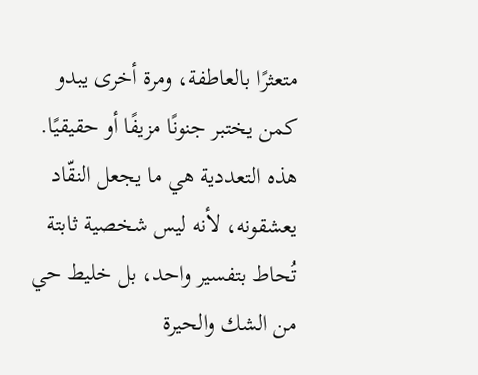متعثرًا بالعاطفة، ومرة أخرى يبدو كمن يختبر جنونًا مزيفًا أو حقيقيًا. هذه التعددية هي ما يجعل النقّاد يعشقونه، لأنه ليس شخصية ثابتة تُحاط بتفسير واحد، بل خليط حي من الشك والحيرة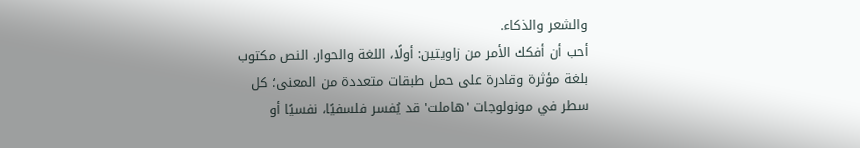والشعر والذكاء.
أحب أن أفكك الأمر من زاويتين: أولًا، اللغة والحوار. النص مكتوب بلغة مؤثرة وقادرة على حمل طبقات متعددة من المعنى؛ كل سطر في مونولوجات 'هاملت' قد يُفسر فلسفيًا، نفسيًا أو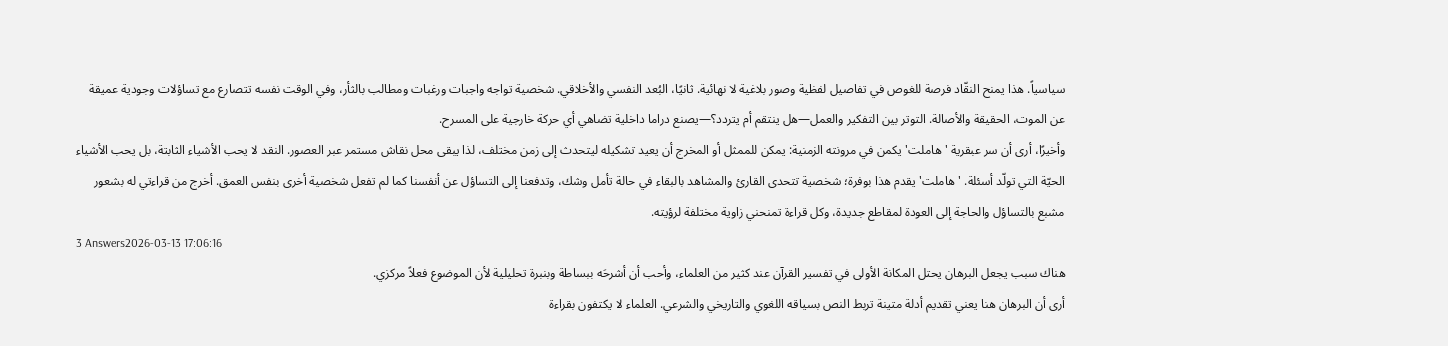سياسياً. هذا يمنح النقّاد فرصة للغوص في تفاصيل لفظية وصور بلاغية لا نهائية. ثانيًا، البُعد النفسي والأخلاقي. شخصية تواجه واجبات ورغبات ومطالب بالثأر، وفي الوقت نفسه تتصارع مع تساؤلات وجودية عميقة عن الموت، الحقيقة والأصالة. التوتر بين التفكير والعمل—هل ينتقم أم يتردد؟—يصنع دراما داخلية تضاهي أي حركة خارجية على المسرح.
وأخيرًا، أرى أن سر عبقرية 'هاملت' يكمن في مرونته الزمنية: يمكن للممثل أو المخرج أن يعيد تشكيله ليتحدث إلى زمن مختلف، لذا يبقى محل نقاش مستمر عبر العصور. النقد لا يحب الأشياء الثابتة، بل يحب الأشياء الحيّة التي تولّد أسئلة. 'هاملت' يقدم هذا بوفرة؛ شخصية تتحدى القارئ والمشاهد بالبقاء في حالة تأمل وشك، وتدفعنا إلى التساؤل عن أنفسنا كما لم تفعل شخصية أخرى بنفس العمق. أخرج من قراءتي له بشعور مشبع بالتساؤل والحاجة إلى العودة لمقاطع جديدة، وكل قراءة تمنحني زاوية مختلفة لرؤيته.
3 Answers2026-03-13 17:06:16
هناك سبب يجعل البرهان يحتل المكانة الأولى في تفسير القرآن عند كثير من العلماء، وأحب أن أشرحَه ببساطة وبنبرة تحليلية لأن الموضوع فعلاً مركزي.
أرى أن البرهان هنا يعني تقديم أدلة متينة تربط النص بسياقه اللغوي والتاريخي والشرعي. العلماء لا يكتفون بقراءة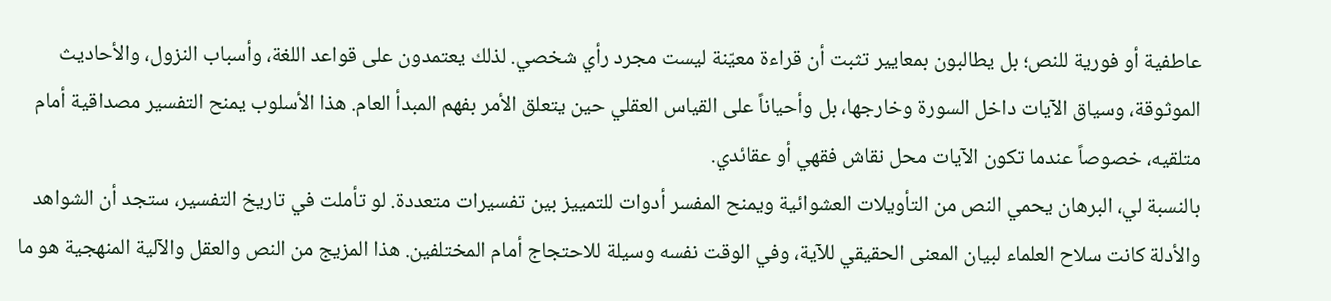عاطفية أو فورية للنص؛ بل يطالبون بمعايير تثبت أن قراءة معيّنة ليست مجرد رأي شخصي. لذلك يعتمدون على قواعد اللغة، وأسباب النزول، والأحاديث الموثوقة، وسياق الآيات داخل السورة وخارجها، بل وأحياناً على القياس العقلي حين يتعلق الأمر بفهم المبدأ العام. هذا الأسلوب يمنح التفسير مصداقية أمام متلقيه، خصوصاً عندما تكون الآيات محل نقاش فقهي أو عقائدي.
بالنسبة لي، البرهان يحمي النص من التأويلات العشوائية ويمنح المفسر أدوات للتمييز بين تفسيرات متعددة. لو تأملت في تاريخ التفسير، ستجد أن الشواهد والأدلة كانت سلاح العلماء لبيان المعنى الحقيقي للآية، وفي الوقت نفسه وسيلة للاحتجاج أمام المختلفين. هذا المزيج من النص والعقل والآلية المنهجية هو ما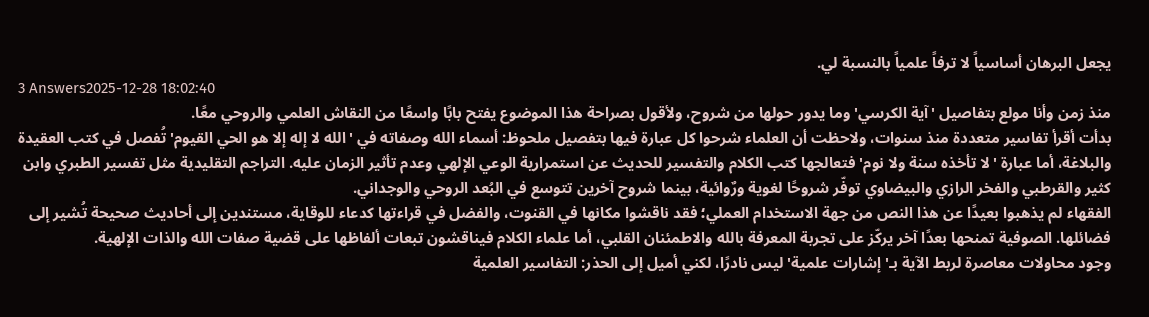يجعل البرهان أساسياً لا ترفاً علمياً بالنسبة لي.
3 Answers2025-12-28 18:02:40
منذ زمن وأنا مولع بتفاصيل 'آية الكرسي' وما يدور حولها من شروح، ولأقول بصراحة هذا الموضوع يفتح بابًا واسعًا من النقاش العلمي والروحي معًا.
بدأت أقرأ تفاسير متعددة منذ سنوات، ولاحظت أن العلماء شرحوا كل عبارة فيها بتفصيل ملحوظ: أسماء الله وصفاته في 'الله لا إله إلا هو الحي القيوم' تُفصل في كتب العقيدة والبلاغة، أما عبارة 'لا تأخذه سنة ولا نوم' فتعالجها كتب الكلام والتفسير للحديث عن استمرارية الوعي الإلهي وعدم تأثير الزمان عليه. التراجم التقليدية مثل تفسير الطبري وابن كثير والقرطبي والفخر الرازي والبيضاوي توفّر شروحًا لغوية ورٌوائية، بينما شروح آخرين تتوسع في البُعد الروحي والوجداني.
الفقهاء لم يذهبوا بعيدًا عن هذا النص من جهة الاستخدام العملي؛ فقد ناقشوا مكانها في القنوت، والفضل في قراءتها كدعاء للوقاية، مستندين إلى أحاديث صحيحة تُشير إلى فضائلها. الصوفية تمنحها بعدًا آخر يركّز على تجربة المعرفة بالله والاطمئنان القلبي، أما علماء الكلام فيناقشون تبعات ألفاظها على قضية صفات الله والذات الإلهية.
وجود محاولات معاصرة لربط الآية بـ'إشارات علمية' ليس نادرًا، لكني أميل إلى الحذر: التفاسير العلمية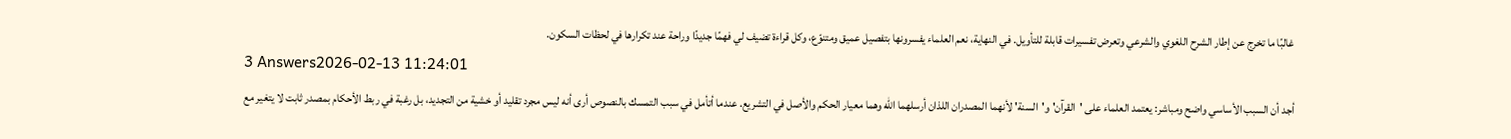غالبًا ما تخرج عن إطار الشرح اللغوي والشرعي وتعرض تفسيرات قابلة للتأويل. في النهاية، نعم العلماء يفسرونها بتفصيل عميق ومتنوّع، وكل قراءة تضيف لي فهمًا جديدًا وراحة عند تكرارها في لحظات السكون.
3 Answers2026-02-13 11:24:01
أجد أن السبب الأساسي واضح ومباشر: يعتمد العلماء على 'القرآن' و'السنة' لأنهما المصدران اللذان أرسلهما الله وهما معيار الحكم والأصل في التشريع. عندما أتأمل في سبب التمسك بالنصوص أرى أنه ليس مجرد تقليد أو خشية من التجديد، بل رغبة في ربط الأحكام بمصدر ثابت لا يتغير مع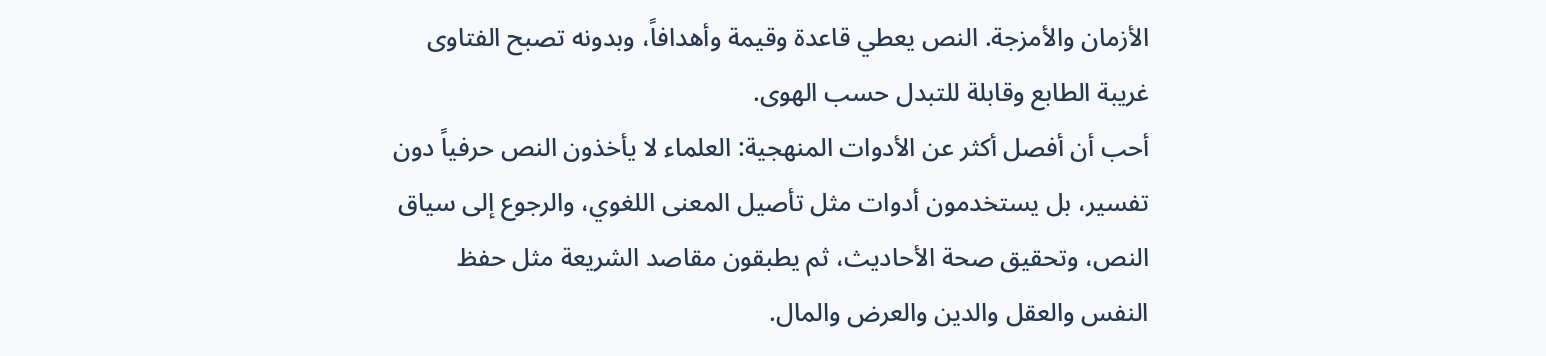الأزمان والأمزجة. النص يعطي قاعدة وقيمة وأهدافاً، وبدونه تصبح الفتاوى غريبة الطابع وقابلة للتبدل حسب الهوى.
أحب أن أفصل أكثر عن الأدوات المنهجية: العلماء لا يأخذون النص حرفياً دون تفسير، بل يستخدمون أدوات مثل تأصيل المعنى اللغوي، والرجوع إلى سياق النص، وتحقيق صحة الأحاديث، ثم يطبقون مقاصد الشريعة مثل حفظ النفس والعقل والدين والعرض والمال.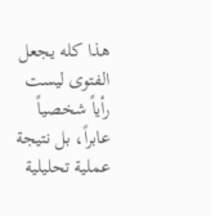هذا كله يجعل الفتوى ليست رأياً شخصياً عابراً، بل نتيجة عملية تحليلية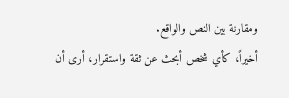ومقارنة بين النص والواقع.
أخيراً، كأي شخص أبحث عن ثقة واستقرار، أرى أن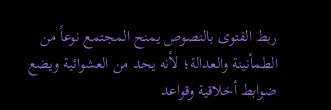ربط الفتوى بالنصوص يمنح المجتمع نوعاً من الطمأنينة والعدالة؛ لأنه يحد من العشوائية ويضع ضوابط أخلاقية وقواعد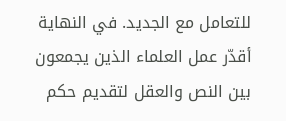للتعامل مع الجديد. في النهاية أقدّر عمل العلماء الذين يجمعون بين النص والعقل لتقديم حكم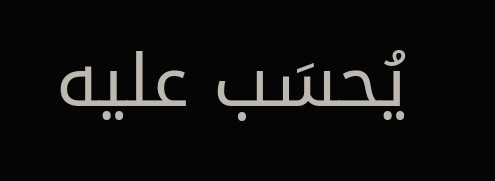يُحسَب عليه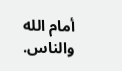أمام الله والناس.